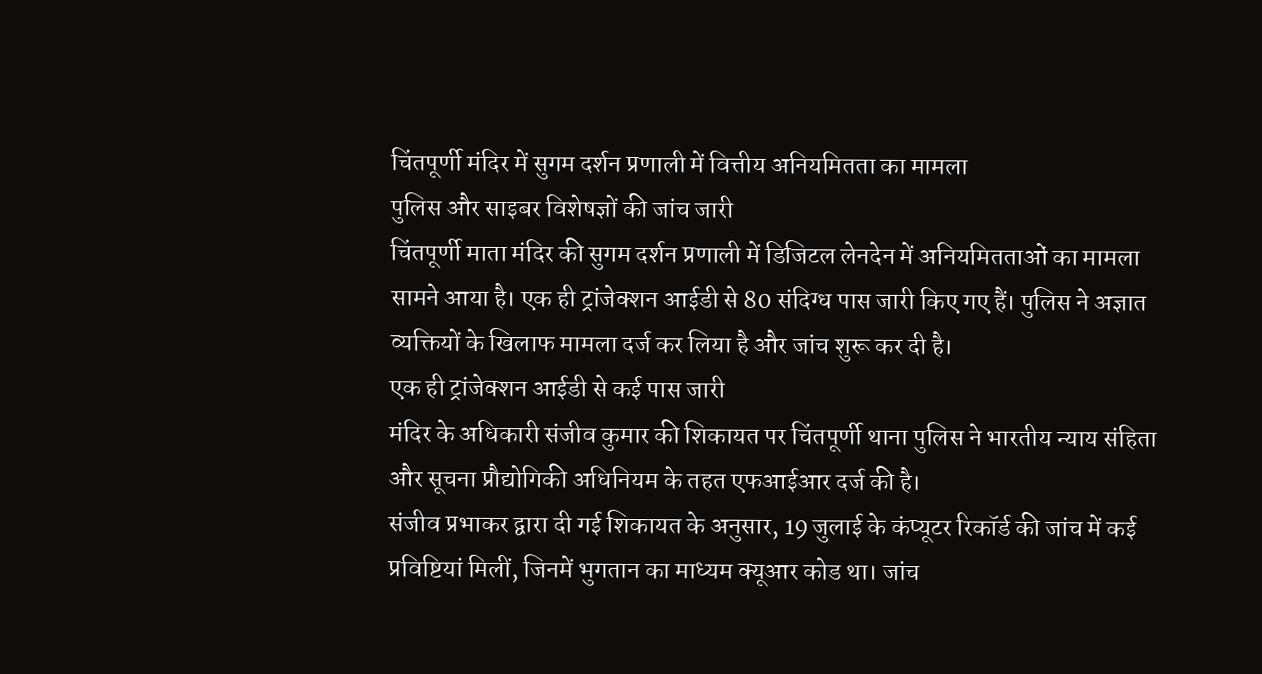चिंतपूर्णी मंदिर में सुगम दर्शन प्रणाली में वित्तीय अनियमितता का मामला
पुलिस और साइबर विशेषज्ञों की जांच जारी
चिंतपूर्णी माता मंदिर की सुगम दर्शन प्रणाली में डिजिटल लेनदेन में अनियमितताओं का मामला सामने आया है। एक ही ट्रांजेक्शन आईडी से 80 संदिग्ध पास जारी किए गए हैं। पुलिस ने अज्ञात व्यक्तियों के खिलाफ मामला दर्ज कर लिया है और जांच शुरू कर दी है।
एक ही ट्रांजेक्शन आईडी से कई पास जारी
मंदिर के अधिकारी संजीव कुमार की शिकायत पर चिंतपूर्णी थाना पुलिस ने भारतीय न्याय संहिता और सूचना प्रौद्योगिकी अधिनियम के तहत एफआईआर दर्ज की है।
संजीव प्रभाकर द्वारा दी गई शिकायत के अनुसार, 19 जुलाई के कंप्यूटर रिकॉर्ड की जांच में कई प्रविष्टियां मिलीं, जिनमें भुगतान का माध्यम क्यूआर कोड था। जांच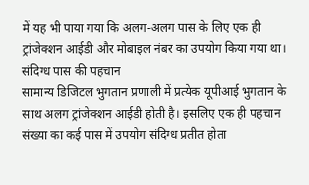में यह भी पाया गया कि अलग-अलग पास के लिए एक ही ट्रांजेक्शन आईडी और मोबाइल नंबर का उपयोग किया गया था।
संदिग्ध पास की पहचान
सामान्य डिजिटल भुगतान प्रणाली में प्रत्येक यूपीआई भुगतान के साथ अलग ट्रांजेक्शन आईडी होती है। इसलिए एक ही पहचान संख्या का कई पास में उपयोग संदिग्ध प्रतीत होता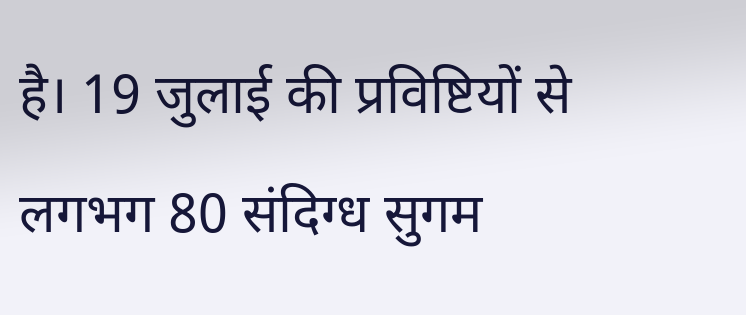है। 19 जुलाई की प्रविष्टियों से लगभग 80 संदिग्ध सुगम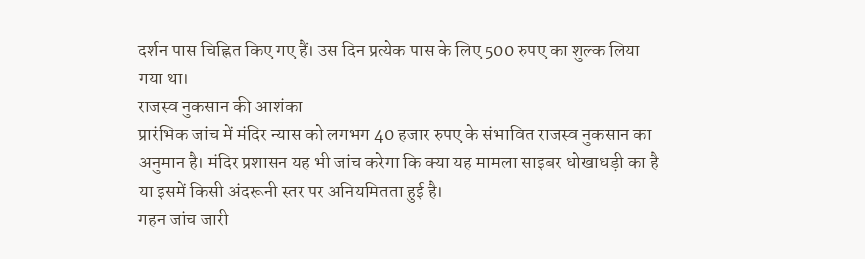दर्शन पास चिह्नित किए गए हैं। उस दिन प्रत्येक पास के लिए 500 रुपए का शुल्क लिया गया था।
राजस्व नुकसान की आशंका
प्रारंभिक जांच में मंदिर न्यास को लगभग 40 हजार रुपए के संभावित राजस्व नुकसान का अनुमान है। मंदिर प्रशासन यह भी जांच करेगा कि क्या यह मामला साइबर धोखाधड़ी का है या इसमें किसी अंदरूनी स्तर पर अनियमितता हुई है।
गहन जांच जारी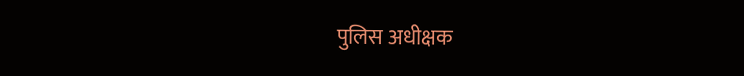पुलिस अधीक्षक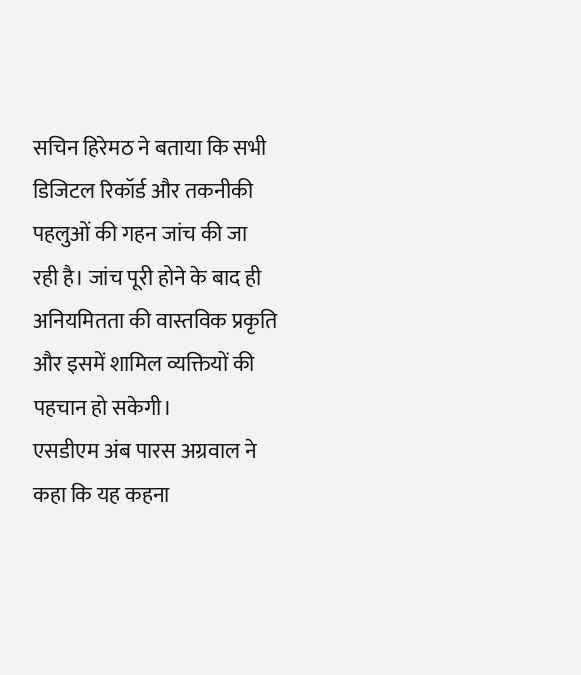सचिन हिरेमठ ने बताया कि सभी डिजिटल रिकॉर्ड और तकनीकी पहलुओं की गहन जांच की जा रही है। जांच पूरी होने के बाद ही अनियमितता की वास्तविक प्रकृति और इसमें शामिल व्यक्तियों की पहचान हो सकेगी।
एसडीएम अंब पारस अग्रवाल ने कहा कि यह कहना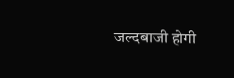जल्दबाजी होगी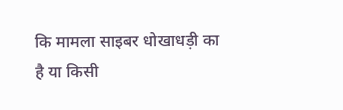कि मामला साइबर धोखाधड़ी का है या किसी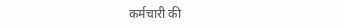कर्मचारी की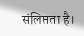संलिप्तता है।